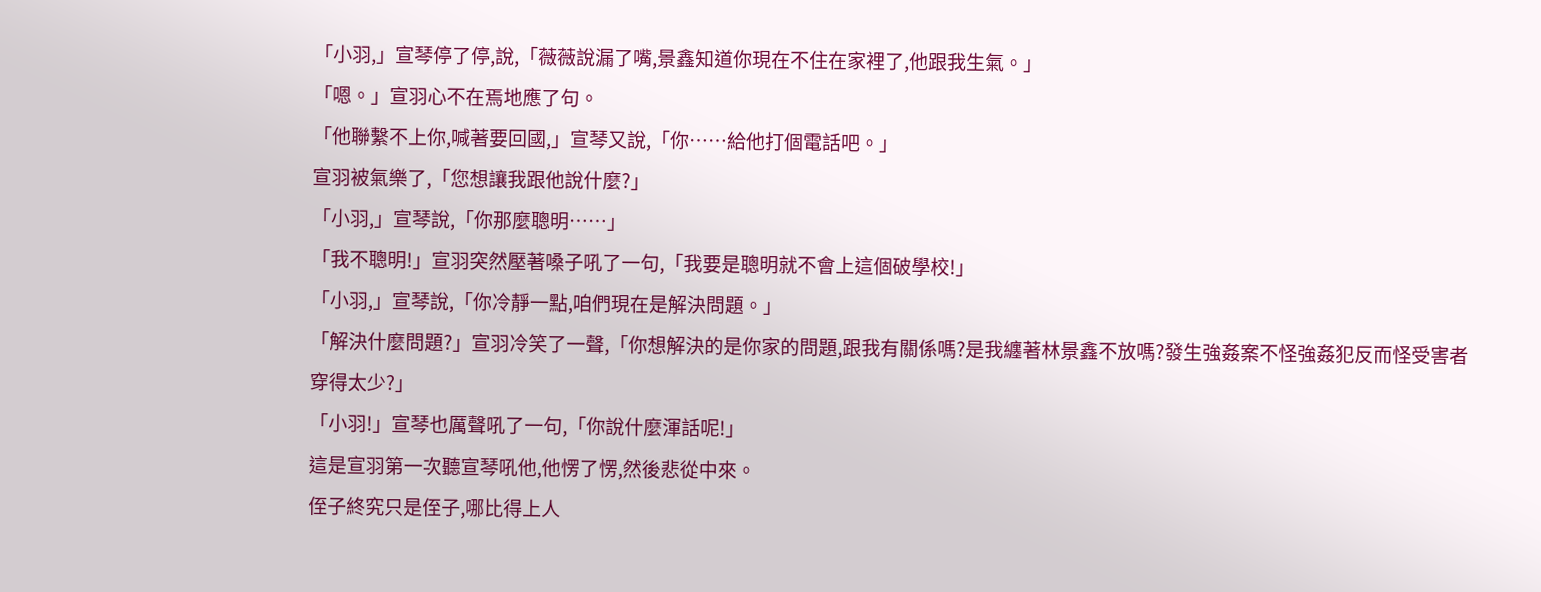「小羽,」宣琴停了停,說,「薇薇說漏了嘴,景鑫知道你現在不住在家裡了,他跟我生氣。」
「嗯。」宣羽心不在焉地應了句。
「他聯繫不上你,喊著要回國,」宣琴又說,「你……給他打個電話吧。」
宣羽被氣樂了,「您想讓我跟他說什麼?」
「小羽,」宣琴說,「你那麼聰明……」
「我不聰明!」宣羽突然壓著嗓子吼了一句,「我要是聰明就不會上這個破學校!」
「小羽,」宣琴說,「你冷靜一點,咱們現在是解決問題。」
「解決什麼問題?」宣羽冷笑了一聲,「你想解決的是你家的問題,跟我有關係嗎?是我纏著林景鑫不放嗎?發生強姦案不怪強姦犯反而怪受害者穿得太少?」
「小羽!」宣琴也厲聲吼了一句,「你說什麼渾話呢!」
這是宣羽第一次聽宣琴吼他,他愣了愣,然後悲從中來。
侄子終究只是侄子,哪比得上人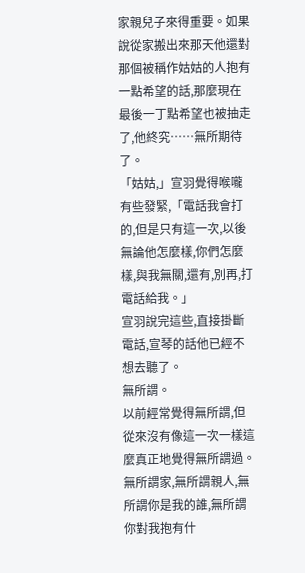家親兒子來得重要。如果說從家搬出來那天他還對那個被稱作姑姑的人抱有一點希望的話,那麼現在最後一丁點希望也被抽走了,他終究……無所期待了。
「姑姑,」宣羽覺得喉嚨有些發緊,「電話我會打的,但是只有這一次,以後無論他怎麼樣,你們怎麼樣,與我無關,還有,別再,打電話給我。」
宣羽說完這些,直接掛斷電話,宣琴的話他已經不想去聽了。
無所謂。
以前經常覺得無所謂,但從來沒有像這一次一樣這麼真正地覺得無所謂過。
無所謂家,無所謂親人,無所謂你是我的誰,無所謂你對我抱有什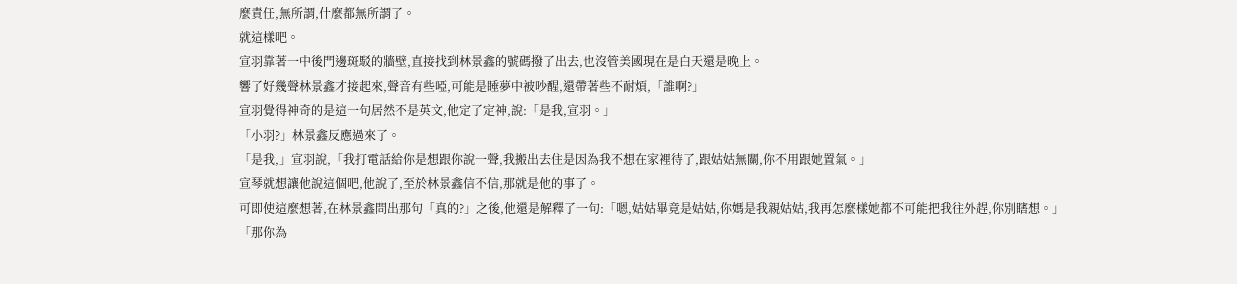麼責任,無所謂,什麼都無所謂了。
就這樣吧。
宣羽靠著一中後門邊斑駁的牆壁,直接找到林景鑫的號碼撥了出去,也沒管美國現在是白天還是晚上。
響了好幾聲林景鑫才接起來,聲音有些啞,可能是睡夢中被吵醒,還帶著些不耐煩,「誰啊?」
宣羽覺得神奇的是這一句居然不是英文,他定了定神,說:「是我,宣羽。」
「小羽?」林景鑫反應過來了。
「是我,」宣羽說,「我打電話給你是想跟你說一聲,我搬出去住是因為我不想在家裡待了,跟姑姑無關,你不用跟她置氣。」
宣琴就想讓他說這個吧,他說了,至於林景鑫信不信,那就是他的事了。
可即使這麼想著,在林景鑫問出那句「真的?」之後,他還是解釋了一句:「嗯,姑姑畢竟是姑姑,你媽是我親姑姑,我再怎麼樣她都不可能把我往外趕,你別瞎想。」
「那你為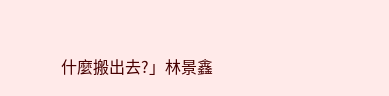什麼搬出去?」林景鑫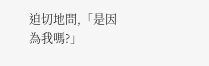迫切地問,「是因為我嗎?」